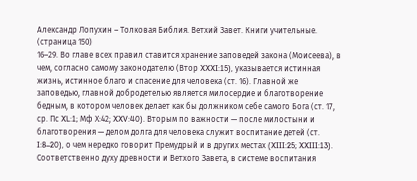Александр Лопухин – Толковая Библия. Ветхий Завет. Книги учительные. (страница 150)
16–29. Во главе всех правил ставится хранение заповедей закона (Моисеева), в чем, согласно самому законодателю (Втор XXXI:15), указывается истинная жизнь, истинное благо и спасение для человека (ст. 16). Главной же заповедью, главной добродетелью является милосердие и благотворение бедным, в котором человек делает как бы должником себе самого Бога (ст. 17, ср. Пс XL:1; Мф Х:42; XXV:40). Вторым по важности — после милостыни и благотворения — делом долга для человека служит воспитание детей (ст. I:8–20), о чем нередко говорит Премудрый и в других местах (XIII:25; XXIII:13). Соответственно духу древности и Ветхого Завета, в системе воспитания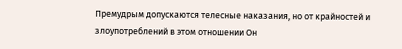Премудрым допускаются телесные наказания, но от крайностей и злоупотреблений в этом отношении Он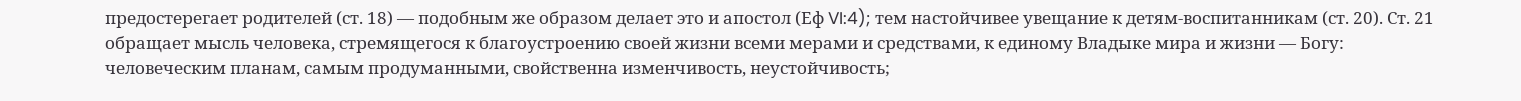предостерегает родителей (ст. 18) — подобным же образом делает это и апостол (Еф VI:4); тем настойчивее увещание к детям-воспитанникам (ст. 20). Ст. 21 обращает мысль человека, стремящегося к благоустроению своей жизни всеми мерами и средствами, к единому Владыке мира и жизни — Богу: человеческим планам, самым продуманными, свойственна изменчивость, неустойчивость;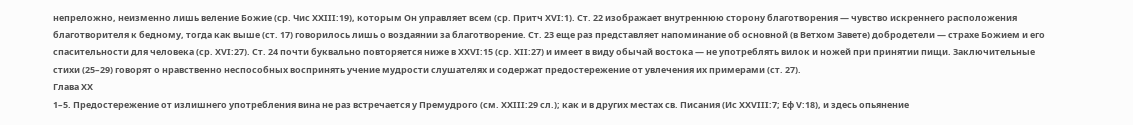непреложно, неизменно лишь веление Божие (ср. Чис XXIII:19), которым Он управляет всем (ср. Притч XVI:1). Ст. 22 изображает внутреннюю сторону благотворения — чувство искреннего расположения благотворителя к бедному, тогда как выше (ст. 17) говорилось лишь о воздаянии за благотворение. Ст. 23 еще раз представляет напоминание об основной (в Ветхом Завете) добродетели — страхе Божием и его спасительности для человека (ср. XVI:27). Ст. 24 почти буквально повторяется ниже в XXVI:15 (ср. XII:27) и имеет в виду обычай востока — не употреблять вилок и ножей при принятии пищи. Заключительные стихи (25–29) говорят о нравственно неспособных воспринять учение мудрости слушателях и содержат предостережение от увлечения их примерами (ст. 27).
Глава XX
1–5. Предостережение от излишнего употребления вина не раз встречается у Премудрого (см. XXIII:29 сл.); как и в других местах св. Писания (Ис XXVIII:7; Еф V:18), и здесь опьянение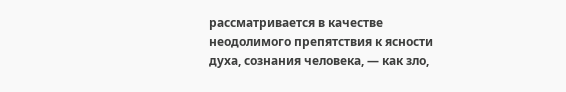рассматривается в качестве неодолимого препятствия к ясности духа, сознания человека, — как зло,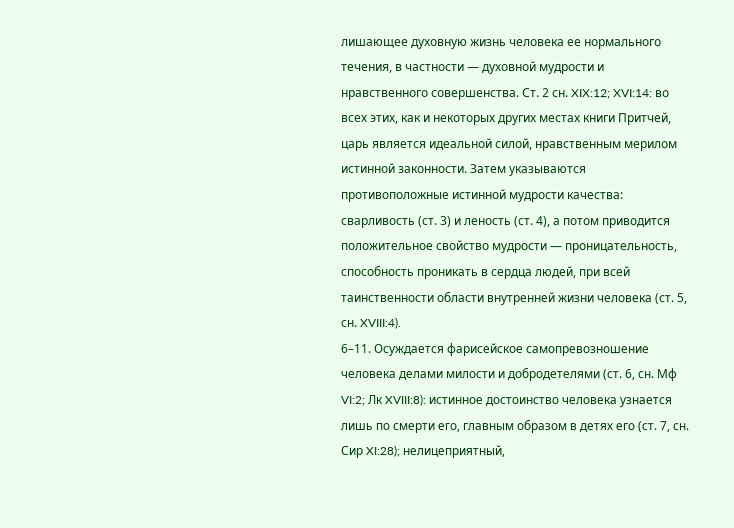лишающее духовную жизнь человека ее нормального течения, в частности — духовной мудрости и нравственного совершенства. Ст. 2 сн. XIX:12; XVI:14: во всех этих, как и некоторых других местах книги Притчей, царь является идеальной силой, нравственным мерилом истинной законности. Затем указываются противоположные истинной мудрости качества: сварливость (ст. 3) и леность (ст. 4), а потом приводится положительное свойство мудрости — проницательность, способность проникать в сердца людей, при всей таинственности области внутренней жизни человека (ст. 5, сн. XVIII:4).
6–11. Осуждается фарисейское самопревозношение человека делами милости и добродетелями (ст. 6, сн. Мф VI:2; Лк XVIII:8): истинное достоинство человека узнается лишь по смерти его, главным образом в детях его (ст. 7, сн. Сир XI:28); нелицеприятный,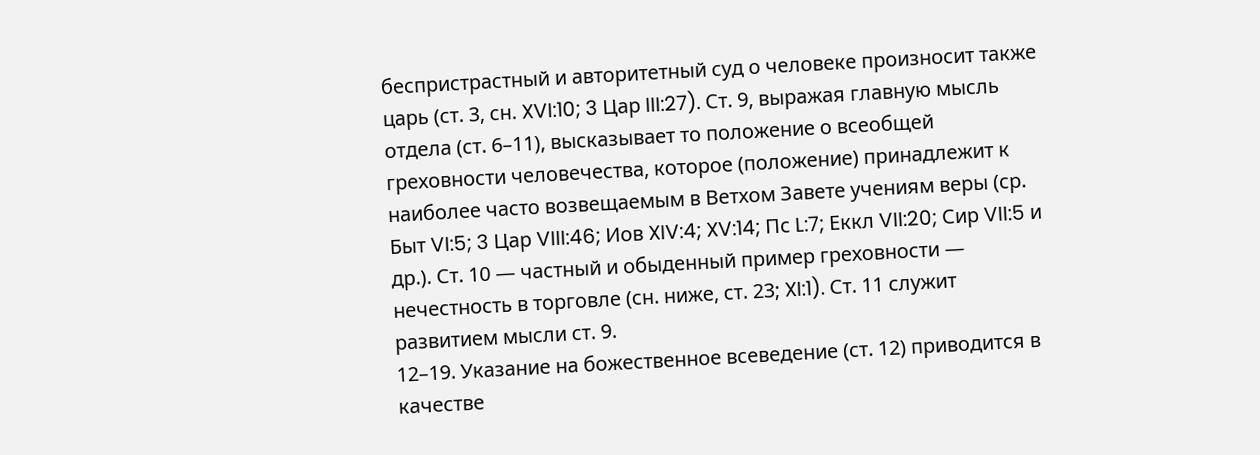беспристрастный и авторитетный суд о человеке произносит также царь (ст. 3, сн. XVI:10; 3 Цар III:27). Ст. 9, выражая главную мысль отдела (ст. 6–11), высказывает то положение о всеобщей греховности человечества, которое (положение) принадлежит к наиболее часто возвещаемым в Ветхом Завете учениям веры (ср. Быт VI:5; 3 Цар VIII:46; Иов XIV:4; XV:14; Пс L:7; Еккл VII:20; Сир VII:5 и др.). Ст. 10 — частный и обыденный пример греховности — нечестность в торговле (сн. ниже, ст. 23; XI:1). Ст. 11 служит развитием мысли ст. 9.
12–19. Указание на божественное всеведение (ст. 12) приводится в качестве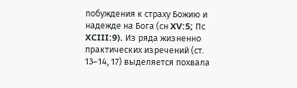побуждения к страху Божию и надежде на Бога (сн XV:5; Пс XCIII:9). Из ряда жизненно практических изречений (ст. 13–14, 17) выделяется похвала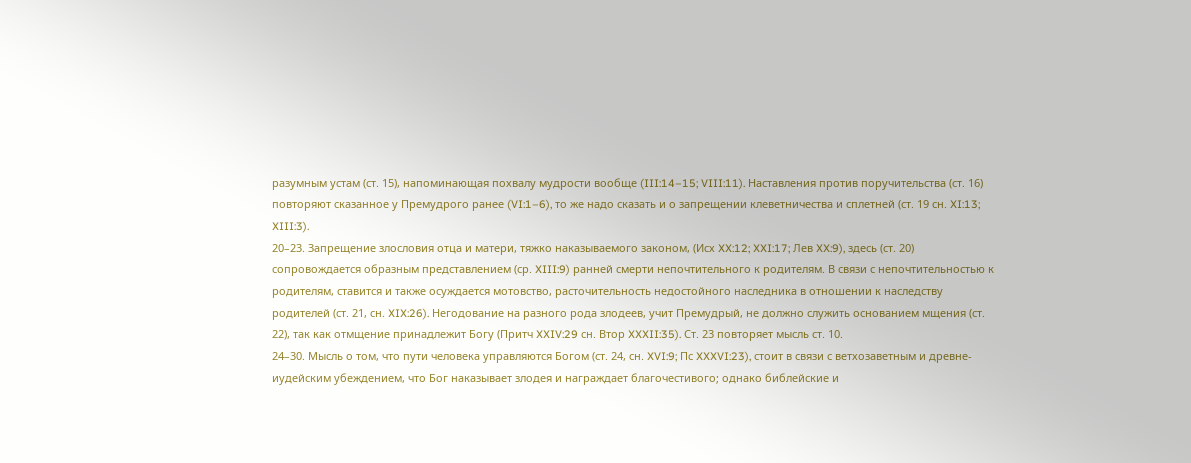разумным устам (ст. 15), напоминающая похвалу мудрости вообще (III:14–15; VIII:11). Наставления против поручительства (ст. 16) повторяют сказанное у Премудрого ранее (VI:1–6), то же надо сказать и о запрещении клеветничества и сплетней (ст. 19 сн. XI:13; XIII:3).
20–23. Запрещение злословия отца и матери, тяжко наказываемого законом, (Исх XX:12; XXI:17; Лев XX:9), здесь (ст. 20) сопровождается образным представлением (ср. XIII:9) ранней смерти непочтительного к родителям. В связи с непочтительностью к родителям, ставится и также осуждается мотовство, расточительность недостойного наследника в отношении к наследству родителей (ст. 21, сн. XIX:26). Негодование на разного рода злодеев, учит Премудрый, не должно служить основанием мщения (ст. 22), так как отмщение принадлежит Богу (Притч XXIV:29 сн. Втор XXXII:35). Ст. 23 повторяет мысль ст. 10.
24–30. Мысль о том, что пути человека управляются Богом (ст. 24, сн. XVI:9; Пс XXXVI:23), стоит в связи с ветхозаветным и древне-иудейским убеждением, что Бог наказывает злодея и награждает благочестивого; однако библейские и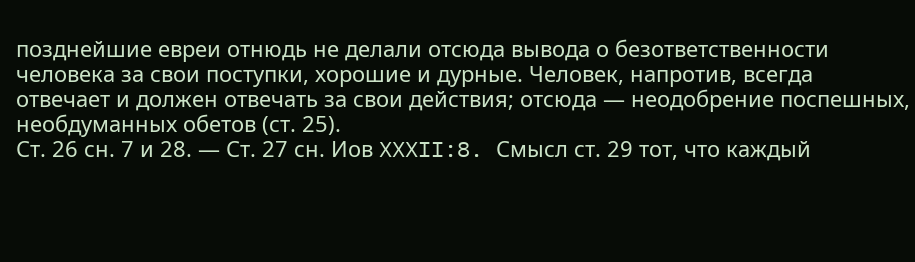позднейшие евреи отнюдь не делали отсюда вывода о безответственности человека за свои поступки, хорошие и дурные. Человек, напротив, всегда отвечает и должен отвечать за свои действия; отсюда — неодобрение поспешных, необдуманных обетов (ст. 25).
Ст. 26 сн. 7 и 28. — Ст. 27 сн. Иов XXXII:8. Смысл ст. 29 тот, что каждый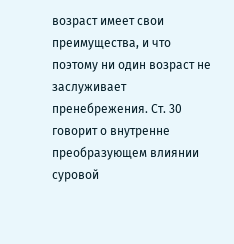возраст имеет свои преимущества, и что поэтому ни один возраст не заслуживает пренебрежения. Ст. 30 говорит о внутренне преобразующем влиянии суровой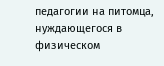педагогии на питомца, нуждающегося в физическом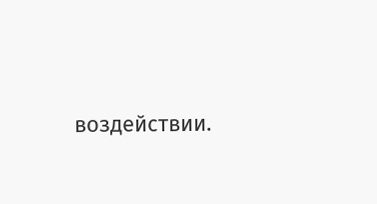воздействии.